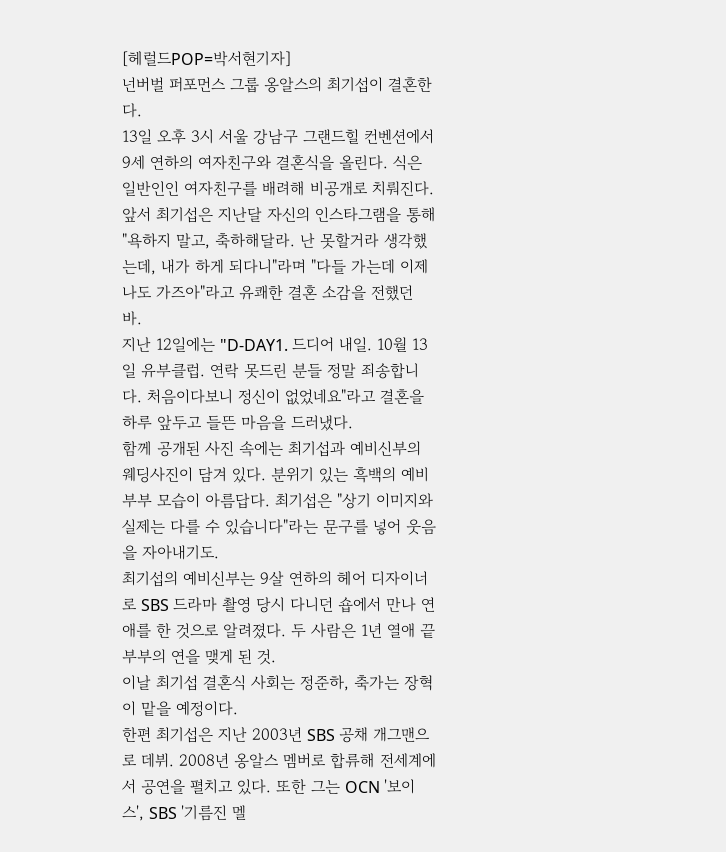[헤럴드POP=박서현기자]
넌버벌 퍼포먼스 그룹 옹알스의 최기섭이 결혼한다.
13일 오후 3시 서울 강남구 그랜드힐 컨벤션에서 9세 연하의 여자친구와 결혼식을 올린다. 식은 일반인인 여자친구를 배려해 비공개로 치뤄진다.
앞서 최기섭은 지난달 자신의 인스타그램을 통해 "욕하지 말고, 축하해달라. 난 못할거라 생각했는데, 내가 하게 되다니"라며 "다들 가는데 이제 나도 가즈아"라고 유쾌한 결혼 소감을 전했던 바.
지난 12일에는 "D-DAY1. 드디어 내일. 10월 13일 유부클럽. 연락 못드린 분들 정말 죄송합니다. 처음이다보니 정신이 없었네요"라고 결혼을 하루 앞두고 들뜬 마음을 드러냈다.
함께 공개된 사진 속에는 최기섭과 예비신부의 웨딩사진이 담겨 있다. 분위기 있는 흑백의 예비 부부 모습이 아름답다. 최기섭은 "상기 이미지와 실제는 다를 수 있습니다"라는 문구를 넣어 웃음을 자아내기도.
최기섭의 예비신부는 9살 연하의 헤어 디자이너로 SBS 드라마 촬영 당시 다니던 숍에서 만나 연애를 한 것으로 알려졌다. 두 사람은 1년 열애 끝 부부의 연을 맺게 된 것.
이날 최기섭 결혼식 사회는 정준하, 축가는 장혁이 맡을 예정이다.
한편 최기섭은 지난 2003년 SBS 공채 개그맨으로 데뷔. 2008년 옹알스 멤버로 합류해 전세계에서 공연을 펼치고 있다. 또한 그는 OCN '보이스', SBS '기름진 멜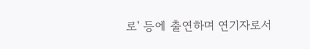로' 등에 출연하며 연기자로서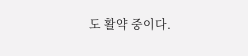도 활약 중이다.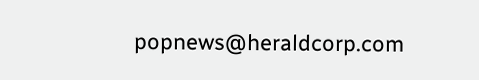popnews@heraldcorp.com